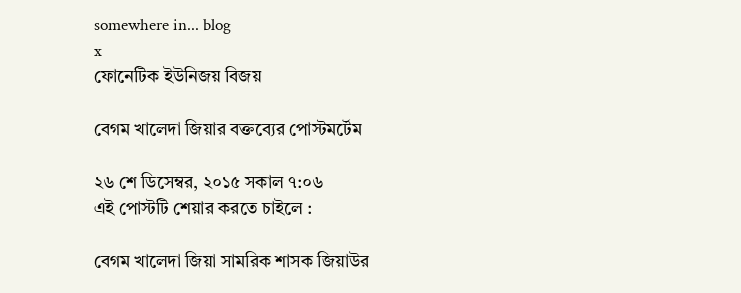somewhere in... blog
x
ফোনেটিক ইউনিজয় বিজয়

বেগম খালেদা জিয়ার বক্তব্যের পোস্টমর্টেম

২৬ শে ডিসেম্বর, ২০১৫ সকাল ৭:০৬
এই পোস্টটি শেয়ার করতে চাইলে :

বেগম খালেদা জিয়া সামরিক শাসক জিয়াউর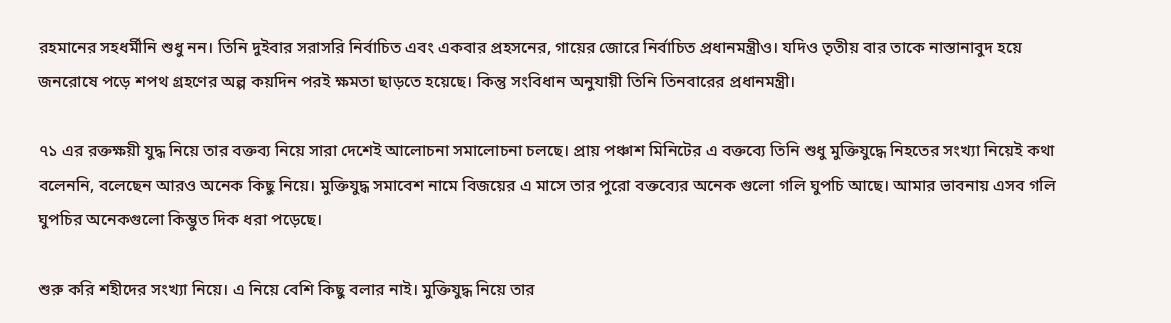রহমানের সহধর্মীনি শুধু নন। তিনি দুইবার সরাসরি নির্বাচিত এবং একবার প্রহসনের, গায়ের জোরে নির্বাচিত প্রধানমন্ত্রীও। যদিও তৃতীয় বার তাকে নাস্তানাবুদ হয়ে জনরোষে পড়ে শপথ গ্রহণের অল্প কয়দিন পরই ক্ষমতা ছাড়তে হয়েছে। কিন্তু সংবিধান অনুযায়ী তিনি তিনবারের প্রধানমন্ত্রী।

৭১ এর রক্তক্ষয়ী যুদ্ধ নিয়ে তার বক্তব্য নিয়ে সারা দেশেই আলোচনা সমালোচনা চলছে। প্রায় পঞ্চাশ মিনিটের এ বক্তব্যে তিনি শুধু মুক্তিযুদ্ধে নিহতের সংখ্যা নিয়েই কথা বলেননি, বলেছেন আরও অনেক কিছু নিয়ে। মুক্তিযুদ্ধ সমাবেশ নামে বিজয়ের এ মাসে তার পুরো বক্তব্যের অনেক গুলো গলি ঘুপচি আছে। আমার ভাবনায় এসব গলি ঘুপচির অনেকগুলো কিম্ভুত দিক ধরা পড়েছে।

শুরু করি শহীদের সংখ্যা নিয়ে। এ নিয়ে বেশি কিছু বলার নাই। মুক্তিযুদ্ধ নিয়ে তার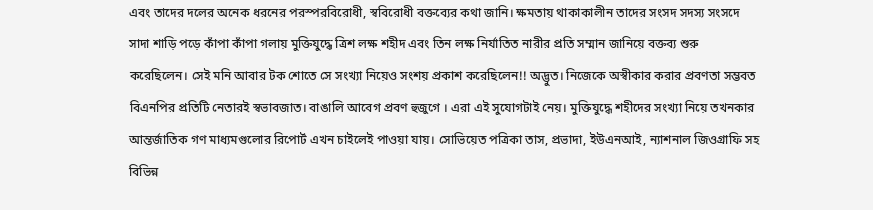এবং তাদের দলের অনেক ধরনের পরস্পরবিরোধী, স্ববিরোধী বক্তব্যের কথা জানি। ক্ষমতায় থাকাকালীন তাদের সংসদ সদস্য সংসদে সাদা শাড়ি পড়ে কাঁপা কাঁপা গলায় মুক্তিযুদ্ধে ত্রিশ লক্ষ শহীদ এবং তিন লক্ষ নির্যাতিত নারীর প্রতি সম্মান জানিয়ে বক্তব্য শুরু করেছিলেন। সেই মনি আবার টক শোতে সে সংখ্যা নিয়েও সংশয় প্রকাশ করেছিলেন!! অদ্ভুত। নিজেকে অস্বীকার করার প্রবণতা সম্ভবত বিএনপির প্রতিটি নেতারই স্বভাবজাত। বাঙালি আবেগ প্রবণ হুজুগে । এরা এই সুযোগটাই নেয়। মুক্তিযুদ্ধে শহীদের সংখ্যা নিয়ে তখনকার আন্তর্জাতিক গণ মাধ্যমগুলোর রিপোর্ট এখন চাইলেই পাওয়া যায়। সোভিয়েত পত্রিকা তাস, প্রভাদা, ইউএনআই, ন্যাশনাল জিওগ্রাফি সহ বিভিন্ন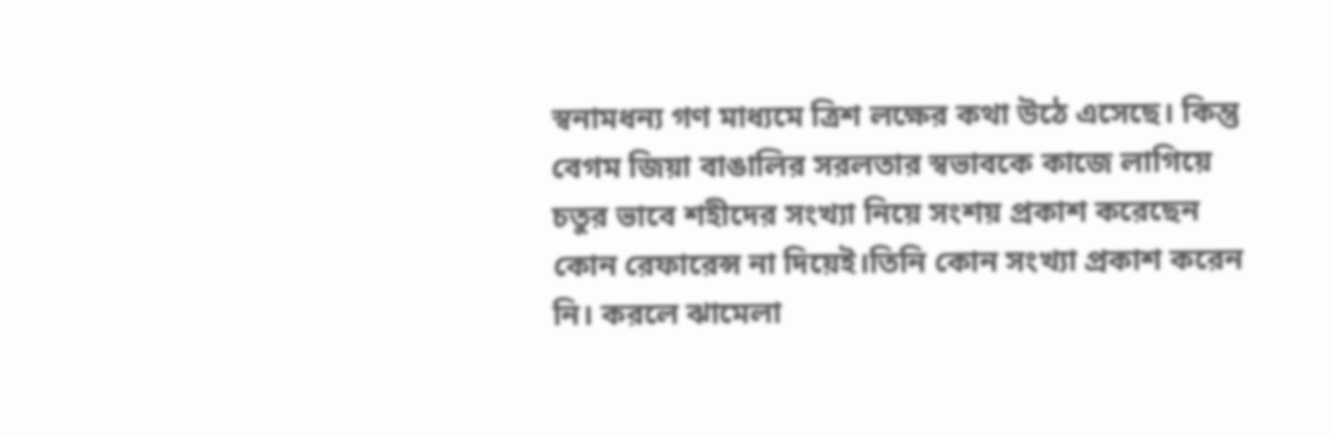স্বনামধন্য গণ মাধ্যমে ত্রিশ লক্ষের কথা উঠে এসেছে। কিন্তু বেগম জিয়া বাঙালির সরলতার স্বভাবকে কাজে লাগিয়ে চতুর ভাবে শহীদের সংখ্যা নিয়ে সংশয় প্রকাশ করেছেন কোন রেফারেন্স না দিয়েই।তিনি কোন সংখ্যা প্রকাশ করেন নি। করলে ঝামেলা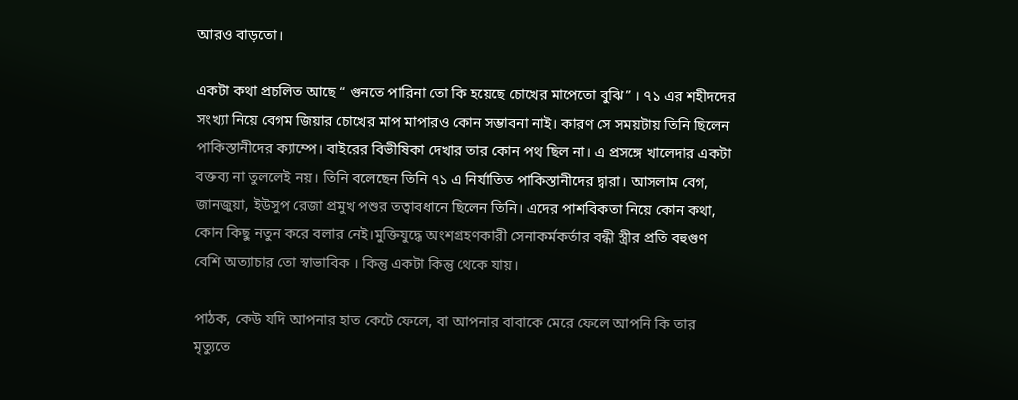আরও বাড়তো।

একটা কথা প্রচলিত আছে “ গুনতে পারিনা তো কি হয়েছে চোখের মাপেতো বুঝি” । ৭১ এর শহীদদের সংখ্যা নিয়ে বেগম জিয়ার চোখের মাপ মাপারও কোন সম্ভাবনা নাই। কারণ সে সময়টায় তিনি ছিলেন পাকিস্তানীদের ক্যাম্পে। বাইরের বিভীষিকা দেখার তার কোন পথ ছিল না। এ প্রসঙ্গে খালেদার একটা বক্তব্য না তুললেই নয়। তিনি বলেছেন তিনি ৭১ এ নির্যাতিত পাকিস্তানীদের দ্বারা। আসলাম বেগ, জানজুয়া, ইউসুপ রেজা প্রমুখ পশুর তত্বাবধানে ছিলেন তিনি। এদের পাশবিকতা নিয়ে কোন কথা, কোন কিছু নতুন করে বলার নেই।মুক্তিযুদ্ধে অংশগ্রহণকারী সেনাকর্মকর্তার বন্ধী স্ত্রীর প্রতি বহুগুণ বেশি অত্যাচার তো স্বাভাবিক । কিন্তু একটা কিন্তু থেকে যায়।

পাঠক, কেউ যদি আপনার হাত কেটে ফেলে, বা আপনার বাবাকে মেরে ফেলে আপনি কি তার মৃত্যুতে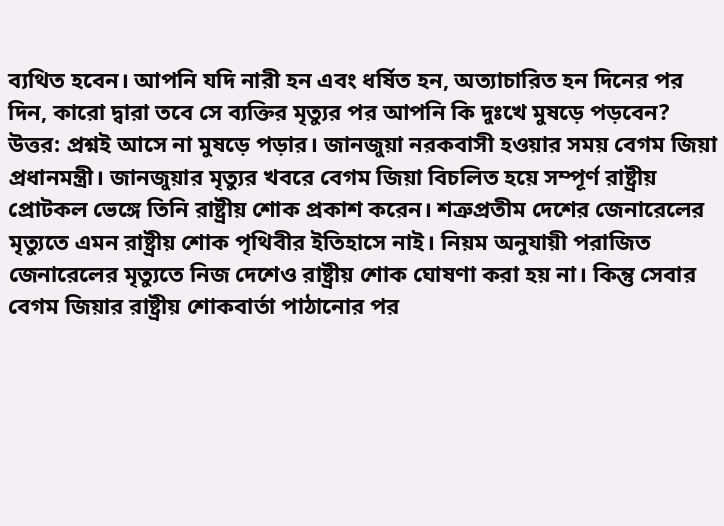ব্যথিত হবেন। আপনি যদি নারী হন এবং ধর্ষিত হন, অত্যাচারিত হন দিনের পর দিন, কারো দ্বারা তবে সে ব্যক্তির মৃত্যুর পর আপনি কি দুঃখে মুষড়ে পড়বেন? উত্তর: প্রশ্নই আসে না মুষড়ে পড়ার। জানজুয়া নরকবাসী হওয়ার সময় বেগম জিয়া প্রধানমন্ত্রী। জানজুয়ার মৃত্যুর খবরে বেগম জিয়া বিচলিত হয়ে সম্পূর্ণ রাষ্ট্রীয় প্রোটকল ভেঙ্গে তিনি রাষ্ট্রীয় শোক প্রকাশ করেন। শত্রুপ্রতীম দেশের জেনারেলের মৃত্যুতে এমন রাষ্ট্রীয় শোক পৃথিবীর ইতিহাসে নাই। নিয়ম অনুযায়ী পরাজিত জেনারেলের মৃত্যুতে নিজ দেশেও রাষ্ট্রীয় শোক ঘোষণা করা হয় না। কিন্তু সেবার বেগম জিয়ার রাষ্ট্রীয় শোকবার্তা পাঠানোর পর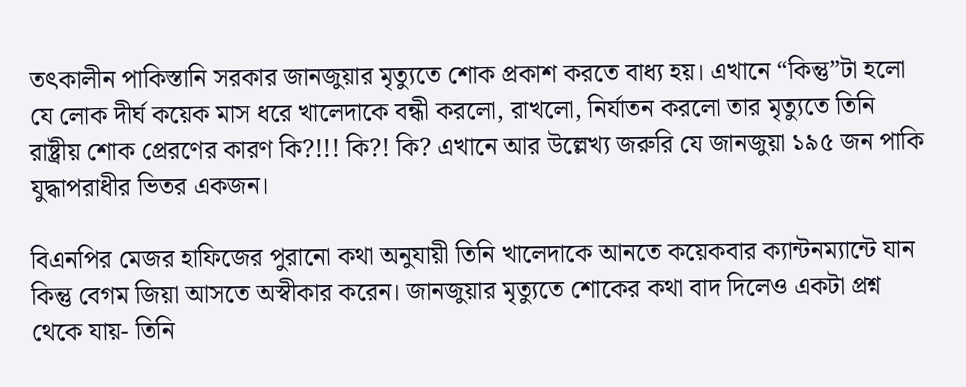তৎকালীন পাকিস্তানি সরকার জানজুয়ার মৃত্যুতে শোক প্রকাশ করতে বাধ্য হয়। এখানে “কিন্তু”টা হলো যে লোক দীর্ঘ কয়েক মাস ধরে খালেদাকে বন্ধী করলো, রাখলো, নির্যাতন করলো তার মৃত্যুতে তিনি রাষ্ট্রীয় শোক প্রেরণের কারণ কি?!!! কি?! কি? এখানে আর উল্লেখ্য জরুরি যে জানজুয়া ১৯৫ জন পাকি যুদ্ধাপরাধীর ভিতর একজন।

বিএনপির মেজর হাফিজের পুরানো কথা অনুযায়ী তিনি খালেদাকে আনতে কয়েকবার ক্যান্টনম্যান্টে যান কিন্তু বেগম জিয়া আসতে অস্বীকার করেন। জানজুয়ার মৃত্যুতে শোকের কথা বাদ দিলেও একটা প্রশ্ন থেকে যায়- তিনি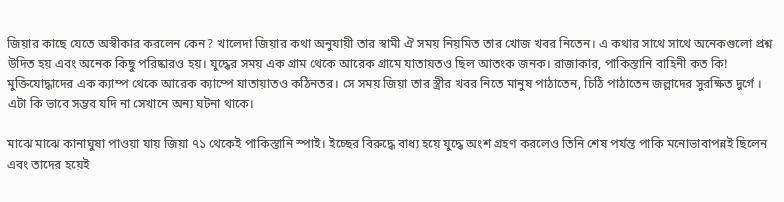জিয়ার কাছে যেতে অস্বীকার করলেন কেন? খালেদা জিয়ার কথা অনুযায়ী তার স্বামী ঐ সময় নিয়মিত তার খোজ খবর নিতেন। এ কথার সাথে সাথে অনেকগুলো প্রশ্ন উদিত হয় এবং অনেক কিছু পরিষ্কারও হয়। যুদ্ধের সময় এক গ্রাম থেকে আরেক গ্রামে যাতায়তও ছিল আতংক জনক। রাজাকার, পাকিস্তানি বাহিনী কত কি! মুক্তিযোদ্ধাদের এক ক্যাম্প থেকে আরেক ক্যাম্পে যাতায়াতও কঠিনতর। সে সময় জিয়া তার স্ত্রীর খবর নিতে মানুষ পাঠাতেন, চিঠি পাঠাতেন জল্লাদের সুরক্ষিত দুর্গে । এটা কি ভাবে সম্ভব যদি না সেখানে অন্য ঘটনা থাকে।

মাঝে মাঝে কানাঘুষা পাওয়া যায় জিয়া ৭১ থেকেই পাকিস্তানি স্পাই। ইচ্ছের বিরুদ্ধে বাধ্য হয়ে যুদ্ধে অংশ গ্রহণ করলেও তিনি শেষ পর্যন্ত পাকি মনোভাবাপন্নই ছিলেন এবং তাদের হয়েই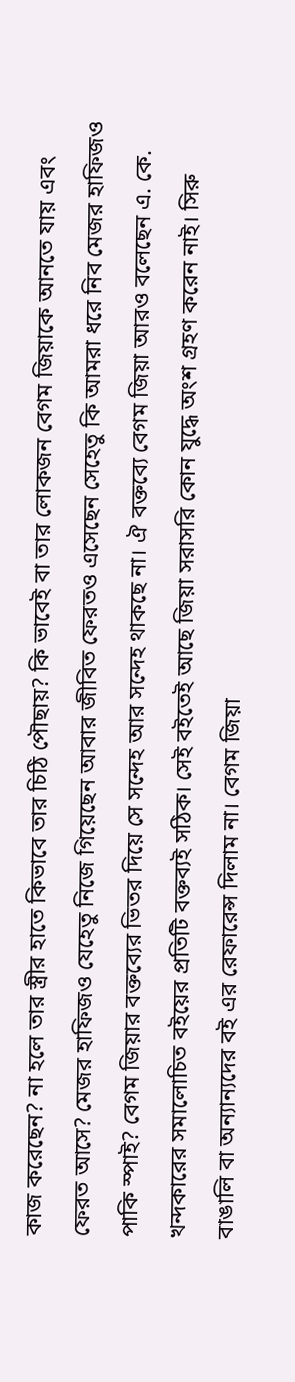কাজ করেছেন? না হলে তার স্ত্রীর হাতে কিভাবে তার চিঠি পৌছায়? কি ভাবেই বা তার লোকজন বেগম জিয়াকে আনতে যায় এবং ফেরত আসে? মেজর হাফিজও যেহেতু নিজে গিয়েছেন আবার জীবিত ফেরতও এসেছেন সেহেতু কি আমরা ধরে নিব মেজর হাফিজও পাকি স্পাই? বেগম জিয়ার বক্তব্যের ভিতর দিয়ে সে সন্দেহ আর সন্দেহ থাকছে না। ঐ বক্তব্যে বেগম জিয়া আরও বলেছেন এ. কে. খন্দকারের সমালোচিত বইয়ের প্রতিটি বক্তব্যই সঠিক। সেই বইতেই আছে জিয়া সরাসরি কোন যুদ্ধে অংশ গ্রহণ করেন নাই। সিরু বাঙালি বা অন্যান্যদের বই এর রেফারেন্স দিলাম না। বেগম জিয়া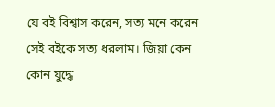যে বই বিশ্বাস করেন, সত্য মনে করেন সেই বইকে সত্য ধরলাম। জিয়া কেন কোন যুদ্ধে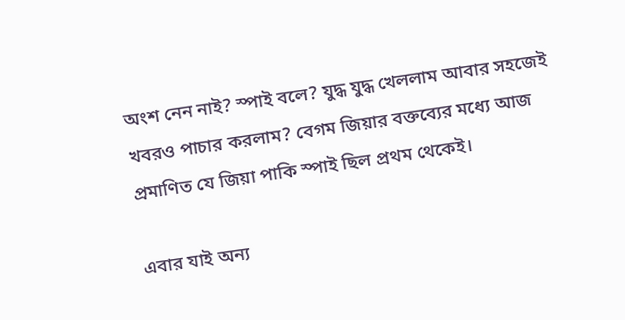অংশ নেন নাই? স্পাই বলে? যুদ্ধ যুদ্ধ খেললাম আবার সহজেই খবরও পাচার করলাম? বেগম জিয়ার বক্তব্যের মধ্যে আজ প্রমাণিত যে জিয়া পাকি স্পাই ছিল প্রথম থেকেই।

এবার যাই অন্য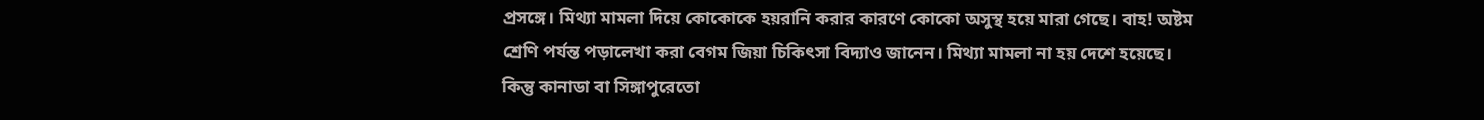প্রসঙ্গে। মিথ্যা মামলা দিয়ে কোকোকে হয়রানি করার কারণে কোকো অসুস্থ হয়ে মারা গেছে। বাহ! অষ্টম শ্রেণি পর্যন্ত পড়ালেখা করা বেগম জিয়া চিকিৎসা বিদ্যাও জানেন। মিথ্যা মামলা না হয় দেশে হয়েছে। কিন্তু কানাডা বা সিঙ্গাপুরেতো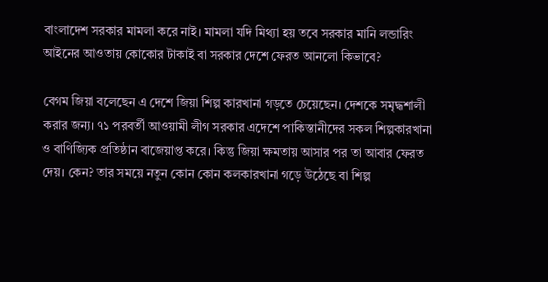বাংলাদেশ সরকার মামলা করে নাই। মামলা যদি মিথ্যা হয় তবে সরকার মানি লন্ডারিং আইনের আওতায় কোকোর টাকাই বা সরকার দেশে ফেরত আনলো কিভাবে?

বেগম জিয়া বলেছেন এ দেশে জিয়া শিল্প কারখানা গড়তে চেয়েছেন। দেশকে সমৃদ্ধশালী করার জন্য। ৭১ পরবর্তী আওয়ামী লীগ সরকার এদেশে পাকিস্তানীদের সকল শিল্পকারখানা ও বাণিজ্যিক প্রতিষ্ঠান বাজেয়াপ্ত করে। কিন্তু জিয়া ক্ষমতায় আসার পর তা আবার ফেরত দেয়। কেন? তার সময়ে নতুন কোন কোন কলকারখানা গড়ে উঠেছে বা শিল্প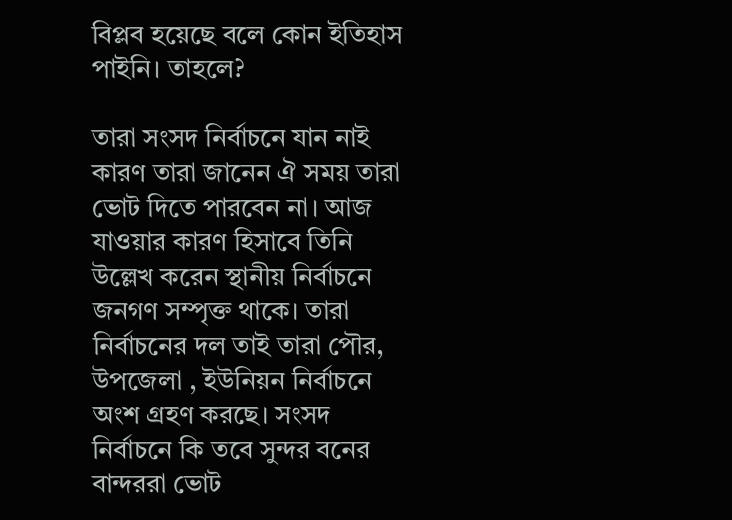বিপ্লব হয়েছে বলে কোন ইতিহাস পাইনি। তাহলে?

তারা সংসদ নির্বাচনে যান নাই কারণ তারা জানেন ঐ সময় তারা ভোট দিতে পারবেন না। আজ যাওয়ার কারণ হিসাবে তিনি উল্লেখ করেন স্থানীয় নির্বাচনে জনগণ সম্পৃক্ত থাকে। তারা নির্বাচনের দল তাই তারা পৌর, উপজেলা , ইউনিয়ন নির্বাচনে অংশ গ্রহণ করছে। সংসদ নির্বাচনে কি তবে সুন্দর বনের বান্দররা ভোট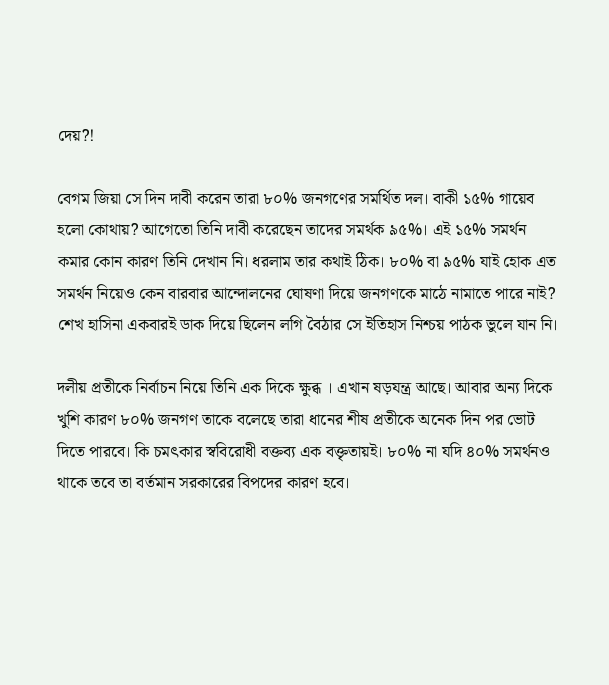দেয়?!

বেগম জিয়া সে দিন দাবী করেন তারা ৮০% জনগণের সমর্থিত দল। বাকী ১৫% গায়েব হলো কোথায়? আগেতো তিনি দাবী করেছেন তাদের সমর্থক ৯৫%। এই ১৫% সমর্থন কমার কোন কারণ তিনি দেখান নি। ধরলাম তার কথাই ঠিক। ৮০% বা ৯৫% যাই হোক এত সমর্থন নিয়েও কেন বারবার আন্দোলনের ঘোষণা দিয়ে জনগণকে মাঠে নামাতে পারে নাই? শেখ হাসিনা একবারই ডাক দিয়ে ছিলেন লগি বৈঠার সে ইতিহাস নিশ্চয় পাঠক ভুলে যান নি।

দলীয় প্রতীকে নির্বাচন নিয়ে তিনি এক দিকে ক্ষুব্ধ । এখান ষড়যন্ত্র আছে। আবার অন্য দিকে খুশি কারণ ৮০% জনগণ তাকে বলেছে তারা ধানের শীষ প্রতীকে অনেক দিন পর ভোট দিতে পারবে। কি চমৎকার স্ববিরোধী বক্তব্য এক বক্তৃতায়ই। ৮০% না যদি ৪০% সমর্থনও থাকে তবে তা বর্তমান সরকারের বিপদের কারণ হবে।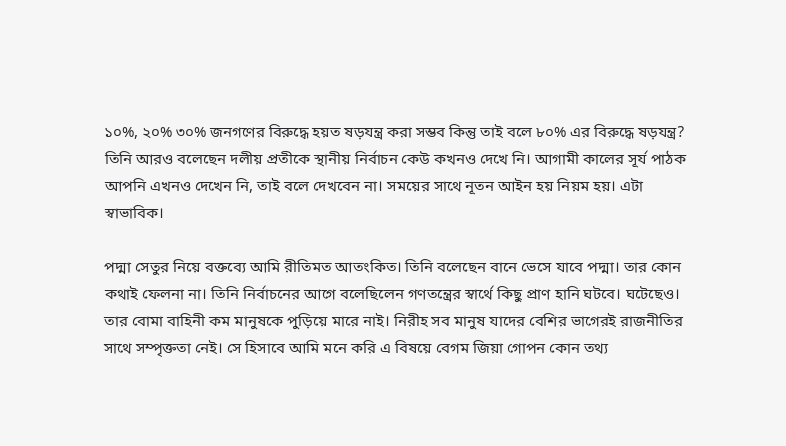১০%, ২০% ৩০% জনগণের বিরুদ্ধে হয়ত ষড়যন্ত্র করা সম্ভব কিন্তু তাই বলে ৮০% এর বিরুদ্ধে ষড়যন্ত্র? তিনি আরও বলেছেন দলীয় প্রতীকে স্থানীয় নির্বাচন কেউ কখনও দেখে নি। আগামী কালের সূর্য পাঠক আপনি এখনও দেখেন নি, তাই বলে দেখবেন না। সময়ের সাথে নূতন আইন হয় নিয়ম হয়। এটা স্বাভাবিক।

পদ্মা সেতুর নিয়ে বক্তব্যে আমি রীতিমত আতংকিত। তিনি বলেছেন বানে ভেসে যাবে পদ্মা। তার কোন কথাই ফেলনা না। তিনি নির্বাচনের আগে বলেছিলেন গণতন্ত্রের স্বার্থে কিছু প্রাণ হানি ঘটবে। ঘটেছেও। তার বোমা বাহিনী কম মানুষকে পুড়িয়ে মারে নাই। নিরীহ সব মানুষ যাদের বেশির ভাগেরই রাজনীতির সাথে সম্পৃক্ততা নেই। সে হিসাবে আমি মনে করি এ বিষয়ে বেগম জিয়া গোপন কোন তথ্য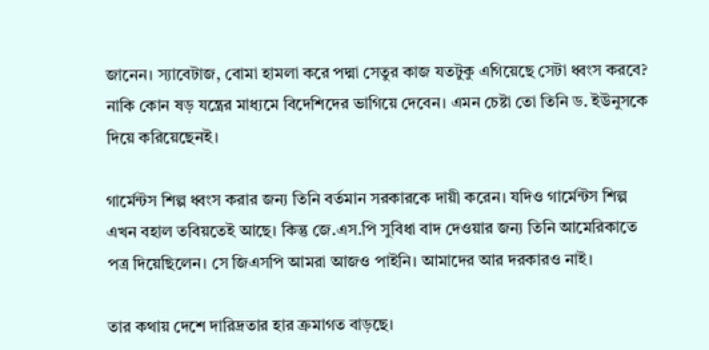জানেন। স্যাবেটাজ, বোমা হামলা করে পদ্মা সেতুর কাজ যতটুকু এগিয়েছে সেটা ধ্বংস করবে? নাকি কোন ষড় যন্ত্রের মাধ্যমে বিদেশিদের ভাগিয়ে দেবেন। এমন চেষ্টা তো তিনি ড. ইউনুসকে দিয়ে করিয়েছেনই।

গার্মেন্টস শিল্প ধ্বংস করার জন্য তিনি বর্তমান সরকারকে দায়ী করেন। যদিও গার্মেন্টস শিল্প এখন বহাল তবিয়তেই আছে। কিন্তু জে.এস.পি সুবিধা বাদ দেওয়ার জন্য তিনি আমেরিকাতে পত্র দিয়েছিলেন। সে জিএসপি আমরা আজও পাইনি। আমাদের আর দরকারও নাই।

তার কথায় দেশে দারিদ্রতার হার ক্রমাগত বাড়ছে।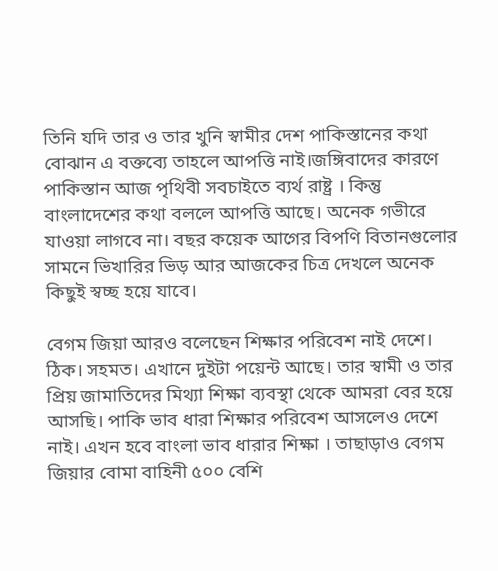তিনি যদি তার ও তার খুনি স্বামীর দেশ পাকিস্তানের কথা বোঝান এ বক্তব্যে তাহলে আপত্তি নাই।জঙ্গিবাদের কারণে পাকিস্তান আজ পৃথিবী সবচাইতে ব্যর্থ রাষ্ট্র । কিন্তু বাংলাদেশের কথা বললে আপত্তি আছে। অনেক গভীরে যাওয়া লাগবে না। বছর কয়েক আগের বিপণি বিতানগুলোর সামনে ভিখারির ভিড় আর আজকের চিত্র দেখলে অনেক কিছুই স্বচ্ছ হয়ে যাবে।

বেগম জিয়া আরও বলেছেন শিক্ষার পরিবেশ নাই দেশে। ঠিক। সহমত। এখানে দুইটা পয়েন্ট আছে। তার স্বামী ও তার প্রিয় জামাতিদের মিথ্যা শিক্ষা ব্যবস্থা থেকে আমরা বের হয়ে আসছি। পাকি ভাব ধারা শিক্ষার পরিবেশ আসলেও দেশে নাই। এখন হবে বাংলা ভাব ধারার শিক্ষা । তাছাড়াও বেগম জিয়ার বোমা বাহিনী ৫০০ বেশি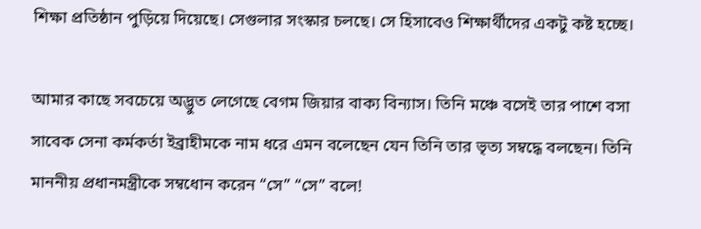শিক্ষা প্রতিষ্ঠান পুড়িয়ে দিয়েছে। সেগুলার সংস্কার চলছে। সে হিসাবেও শিক্ষার্থীদের একটু কষ্ট হচ্ছে।

আমার কাছে সবচেয়ে অদ্ভুত লেগেছে বেগম জিয়ার বাক্য বিন্যাস। তিনি মঞ্চে বসেই তার পাশে বসা সাবেক সেনা কর্মকর্তা ইব্রাহীমকে নাম ধরে এমন বলেছেন যেন তিনি তার ভৃত্য সম্বদ্ধে বলছেন। তিনি মাননীয় প্রধানমন্ত্রীকে সম্বধোন করেন “সে” “সে” বলে!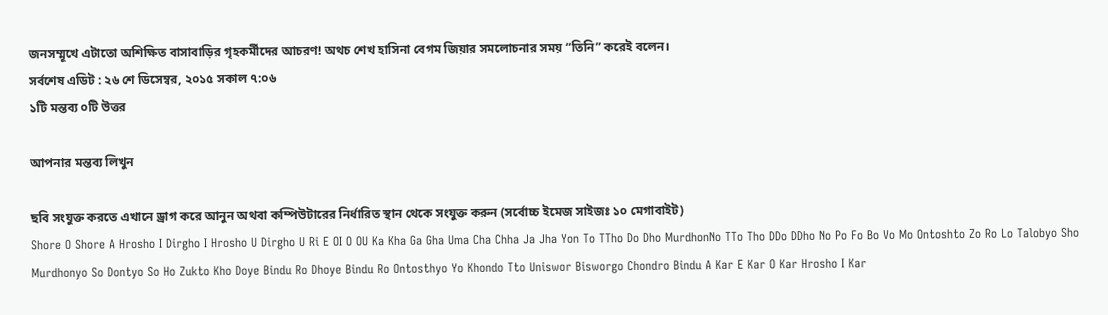জনসম্মূখে এটাতো অশিক্ষিত বাসাবাড়ির গৃহকর্মীদের আচরণ! অথচ শেখ হাসিনা বেগম জিয়ার সমলোচনার সময় “তিনি” করেই বলেন।
সর্বশেষ এডিট : ২৬ শে ডিসেম্বর, ২০১৫ সকাল ৭:০৬
১টি মন্তব্য ০টি উত্তর

আপনার মন্তব্য লিখুন

ছবি সংযুক্ত করতে এখানে ড্রাগ করে আনুন অথবা কম্পিউটারের নির্ধারিত স্থান থেকে সংযুক্ত করুন (সর্বোচ্চ ইমেজ সাইজঃ ১০ মেগাবাইট)
Shore O Shore A Hrosho I Dirgho I Hrosho U Dirgho U Ri E OI O OU Ka Kha Ga Gha Uma Cha Chha Ja Jha Yon To TTho Do Dho MurdhonNo TTo Tho DDo DDho No Po Fo Bo Vo Mo Ontoshto Zo Ro Lo Talobyo Sho Murdhonyo So Dontyo So Ho Zukto Kho Doye Bindu Ro Dhoye Bindu Ro Ontosthyo Yo Khondo Tto Uniswor Bisworgo Chondro Bindu A Kar E Kar O Kar Hrosho I Kar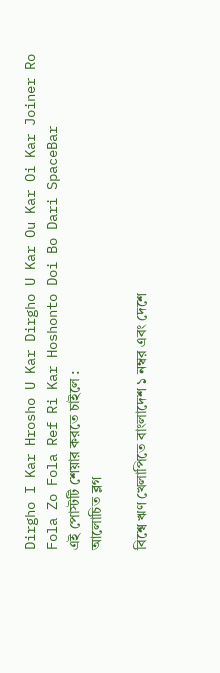Dirgho I Kar Hrosho U Kar Dirgho U Kar Ou Kar Oi Kar Joiner Ro Fola Zo Fola Ref Ri Kar Hoshonto Doi Bo Dari SpaceBar
এই পোস্টটি শেয়ার করতে চাইলে :
আলোচিত ব্লগ

বিশ্বে ঋণ খেলাপিতে বাংলাদেশ ১ নম্বর এবং দেশে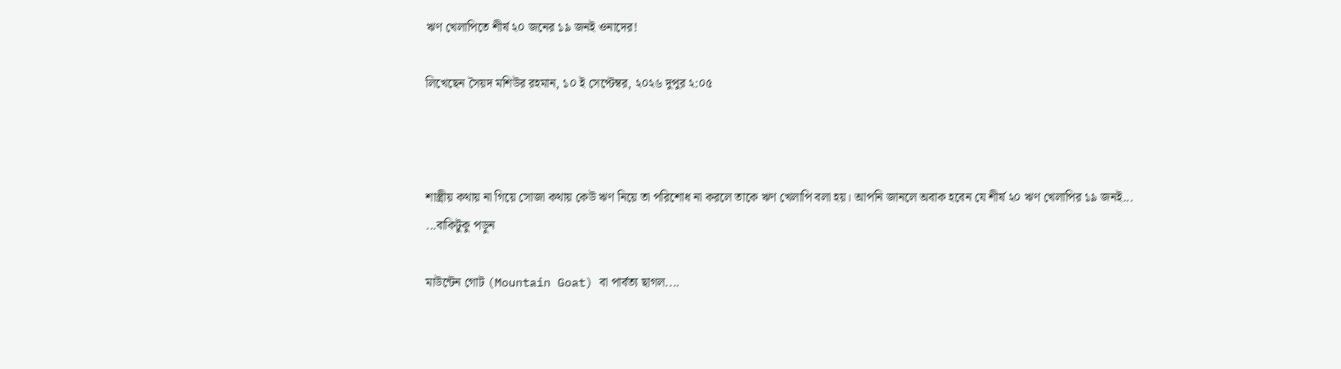ঋণ খেলাপিতে শীর্ষ ২০ জনের ১৯ জনই ওনাদের!

লিখেছেন সৈয়দ মশিউর রহমান, ১০ ই সেপ্টেম্বর, ২০২৬ দুপুর ২:০৫



শাস্ত্রীয় কথায় না গিয়ে সোজা কথায় কেউ ঋণ নিয়ে তা পরিশোধ না করলে তাকে ঋণ খেলাপি বলা হয়। আপনি জানলে অবাক হবেন যে শীর্ষ ২০ ঋণ খেলাপির ১৯ জনই... ...বাকিটুকু পড়ুন

মাউন্টেন গোট (Mountain Goat) বা পার্বত্য ছাগল....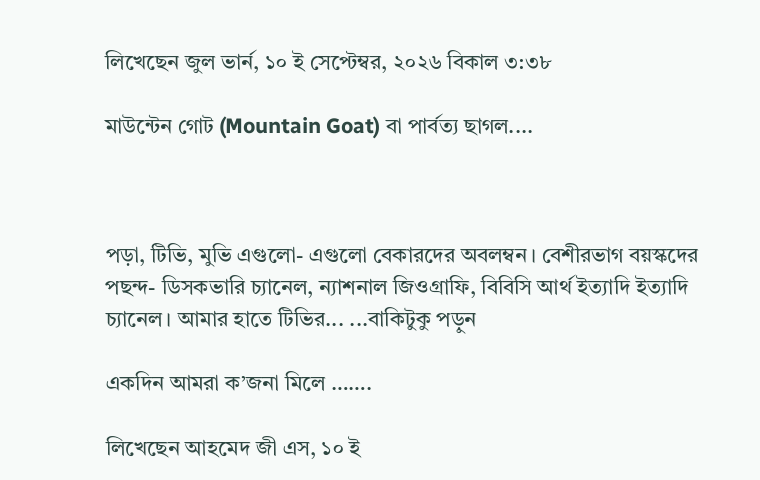লিখেছেন জুল ভার্ন, ১০ ই সেপ্টেম্বর, ২০২৬ বিকাল ৩:৩৮

মাউন্টেন গোট (Mountain Goat) বা পার্বত্য ছাগল....



পড়া, টিভি, মুভি এগুলো- এগুলো বেকারদের অবলম্বন। বেশীরভাগ বয়স্কদের পছন্দ- ডিসকভারি চ্যানেল, ন্যাশনাল জিওগ্রাফি, বিবিসি আর্থ ইত্যাদি ইত্যাদি চ্যানেল। আমার হাতে টিভির... ...বাকিটুকু পড়ুন

একদিন আমরা ক’জনা মিলে …….

লিখেছেন আহমেদ জী এস, ১০ ই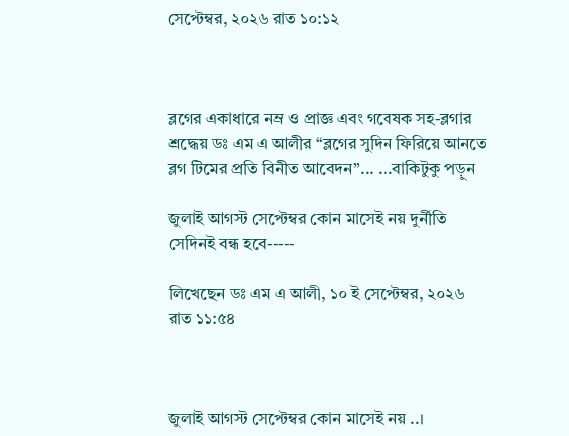সেপ্টেম্বর, ২০২৬ রাত ১০:১২



ব্লগের একাধারে নম্র ও প্রাজ্ঞ এবং গবেষক সহ-ব্লগার শ্রদ্ধেয় ডঃ এম এ আলীর “ব্লগের সুদিন ফিরিয়ে আনতে ব্লগ টিমের প্রতি বিনীত আবেদন”... ...বাকিটুকু পড়ুন

জুলাই আগস্ট সেপ্টেম্বর কোন মাসেই নয় দুর্নীতি সেদিনই বন্ধ হবে-----

লিখেছেন ডঃ এম এ আলী, ১০ ই সেপ্টেম্বর, ২০২৬ রাত ১১:৫৪



জুলাই আগস্ট সেপ্টেম্বর কোন মাসেই নয় ..।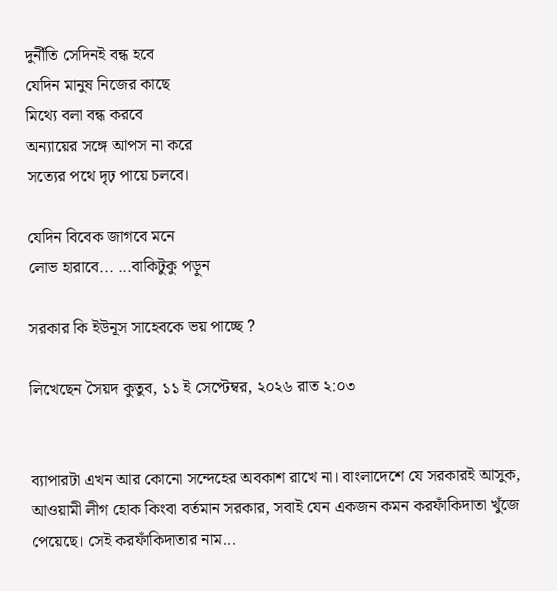দুর্নীতি সেদিনই বন্ধ হবে
যেদিন মানুষ নিজের কাছে
মিথ্যে বলা বন্ধ করবে
অন্যায়ের সঙ্গে আপস না করে
সত্যের পথে দৃঢ় পায়ে চলবে।

যেদিন বিবেক জাগবে মনে
লোভ হারাবে... ...বাকিটুকু পড়ুন

সরকার কি ইউনূস সাহেবকে ভয় পাচ্ছে ?

লিখেছেন সৈয়দ কুতুব, ১১ ই সেপ্টেম্বর, ২০২৬ রাত ২:০৩


ব্যাপারটা এখন আর কোনো সন্দেহের অবকাশ রাখে না। বাংলাদেশে যে সরকারই আসুক, আওয়ামী লীগ হোক কিংবা বর্তমান সরকার, সবাই যেন একজন কমন করফাঁকিদাতা খুঁজে পেয়েছে। সেই করফাঁকিদাতার নাম...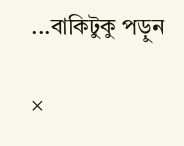...বাকিটুকু পড়ুন

×